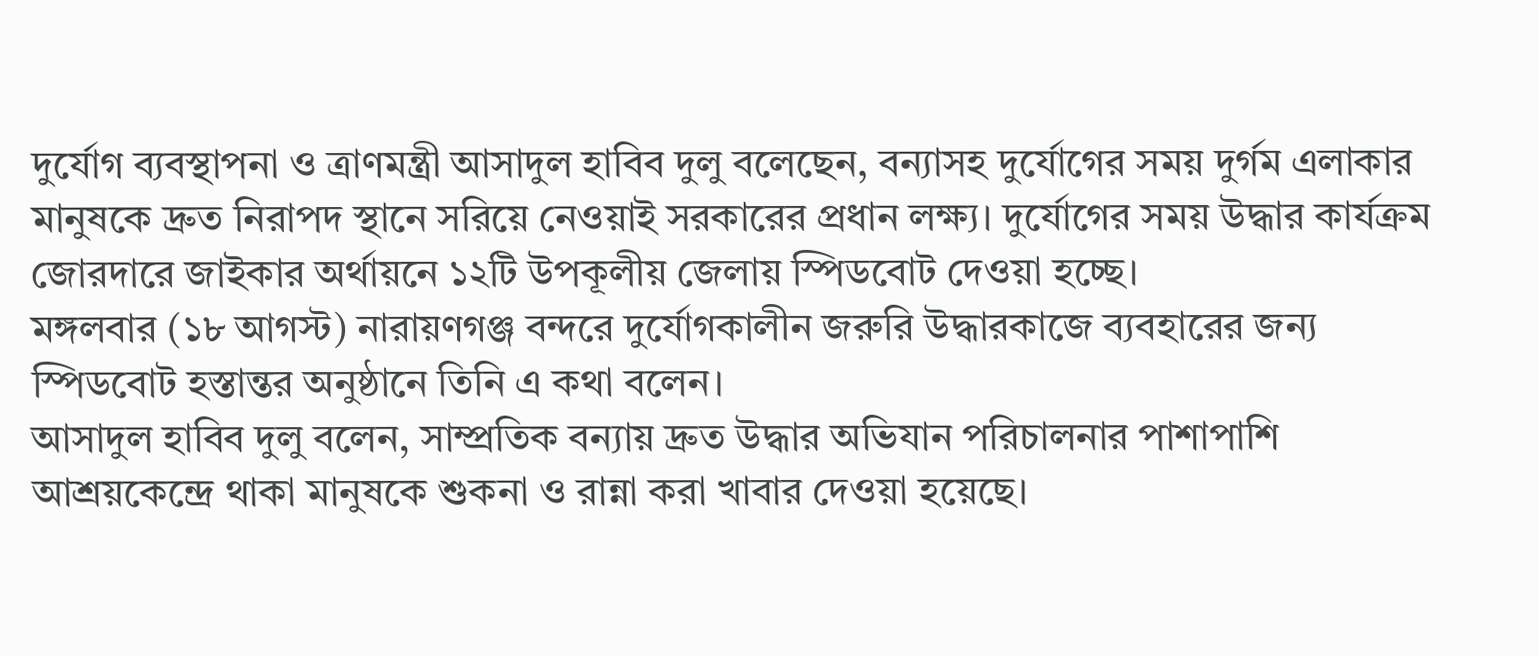দুর্যোগ ব্যবস্থাপনা ও ত্রাণমন্ত্রী আসাদুল হাবিব দুলু বলেছেন, বন্যাসহ দুর্যোগের সময় দুর্গম এলাকার মানুষকে দ্রুত নিরাপদ স্থানে সরিয়ে নেওয়াই সরকারের প্রধান লক্ষ্য। দুর্যোগের সময় উদ্ধার কার্যক্রম জোরদারে জাইকার অর্থায়নে ১২টি উপকূলীয় জেলায় স্পিডবোট দেওয়া হচ্ছে।
মঙ্গলবার (১৮ আগস্ট) নারায়ণগঞ্জ বন্দরে দুর্যোগকালীন জরুরি উদ্ধারকাজে ব্যবহারের জন্য স্পিডবোট হস্তান্তর অনুষ্ঠানে তিনি এ কথা বলেন।
আসাদুল হাবিব দুলু বলেন, সাম্প্রতিক বন্যায় দ্রুত উদ্ধার অভিযান পরিচালনার পাশাপাশি আশ্রয়কেন্দ্রে থাকা মানুষকে শুকনা ও রান্না করা খাবার দেওয়া হয়েছে।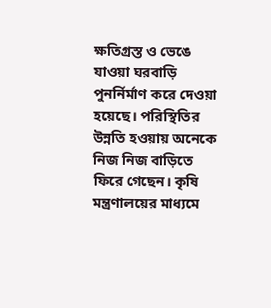ক্ষতিগ্রস্ত ও ভেঙে যাওয়া ঘরবাড়ি পুনর্নির্মাণ করে দেওয়া হয়েছে। পরিস্থিতির উন্নতি হওয়ায় অনেকে নিজ নিজ বাড়িতে ফিরে গেছেন। কৃষি মন্ত্রণালয়ের মাধ্যমে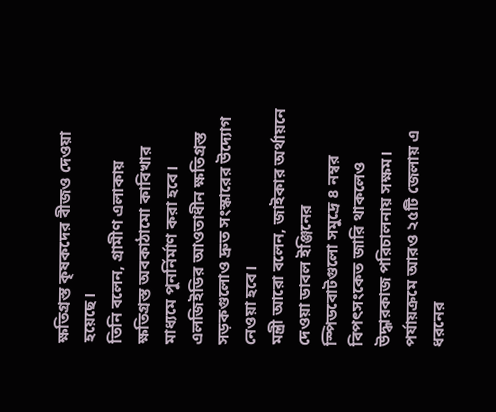ক্ষতিগ্রস্ত কৃষকদের বীজও দেওয়া হয়েছে।
তিনি বলেন, গ্রামীণ এলাকায় ক্ষতিগ্রস্ত অবকাঠামো কাবিখার মাধ্যমে পুনর্নির্মাণ করা হবে। এলজিইডির আওতাধীন ক্ষতিগ্রস্ত সড়কগুলোও দ্রুত সংস্কারের উদ্যোগ নেওয়া হবে।
মন্ত্রী আরো বলেন, জাইকার অর্থায়নে দেওয়া ডাবল ইঞ্জিনের স্পিডবোটগুলো সমুদ্রে ৪ নম্বর বিপৎসংকেত জারি থাকলেও উদ্ধারকাজ পরিচালনায় সক্ষম। পর্যায়ক্রমে আরও ২৫টি জেলায় এ ধরনের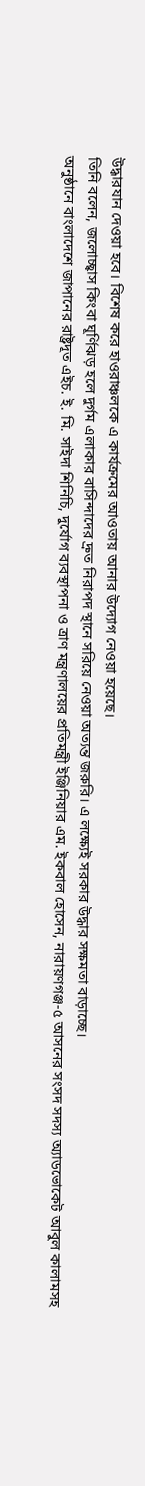উদ্ধারযান দেওয়া হবে। বিশেষ করে হাওরাঞ্চলকে এ কার্যক্রমের আওতায় আনার উদ্যোগ নেওয়া হয়েছে।
তিনি বলেন, জলোচ্ছ্বাস কিংবা ঘূর্ণিঝড় হলে দুর্গম এলাকার বাসিন্দাদের দ্রুত নিরাপদ স্থানে সরিয়ে নেওয়া অত্যন্ত জরুরি। এ লক্ষ্যেই সরকার উদ্ধার সক্ষমতা বাড়াচ্ছে।
অনুষ্ঠানে বাংলাদেশে জাপানের রাষ্ট্রদূত এইচ. ই. মি. সাইদা শিনিচি, দুর্যোগ ব্যবস্থাপনা ও ত্রাণ মন্ত্রণালয়ের প্রতিমন্ত্রী ইঞ্জিনিয়ার এম. ইকবাল হোসেন, নারায়ণগঞ্জ-৫ আসনের সংসদ সদস্য অ্যাডভোকেট আবুল কালামসহ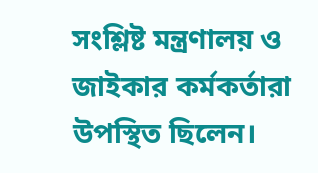সংশ্লিষ্ট মন্ত্রণালয় ও জাইকার কর্মকর্তারা উপস্থিত ছিলেন।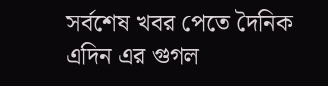সর্বশেষ খবর পেতে দৈনিক এদিন এর গুগল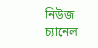নিউজ চ্যানেল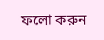ফলো করুন